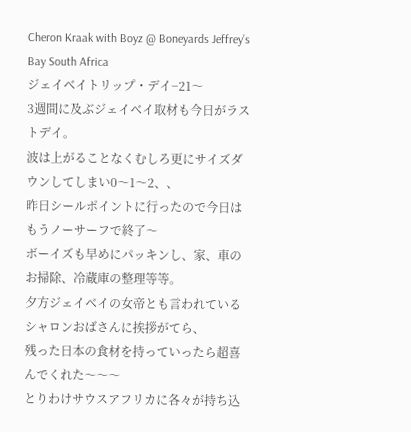Cheron Kraak with Boyz @ Boneyards Jeffrey’s Bay South Africa
ジェイベイトリップ・デイ−21〜
3週間に及ぶジェイベイ取材も今日がラストデイ。
波は上がることなくむしろ更にサイズダウンしてしまい0〜1〜2、、
昨日シールポイントに行ったので今日はもうノーサーフで終了〜
ボーイズも早めにパッキンし、家、車のお掃除、冷蔵庫の整理等等。
夕方ジェイベイの女帝とも言われているシャロンおばさんに挨拶がてら、
残った日本の食材を持っていったら超喜んでくれた〜〜〜
とりわけサウスアフリカに各々が持ち込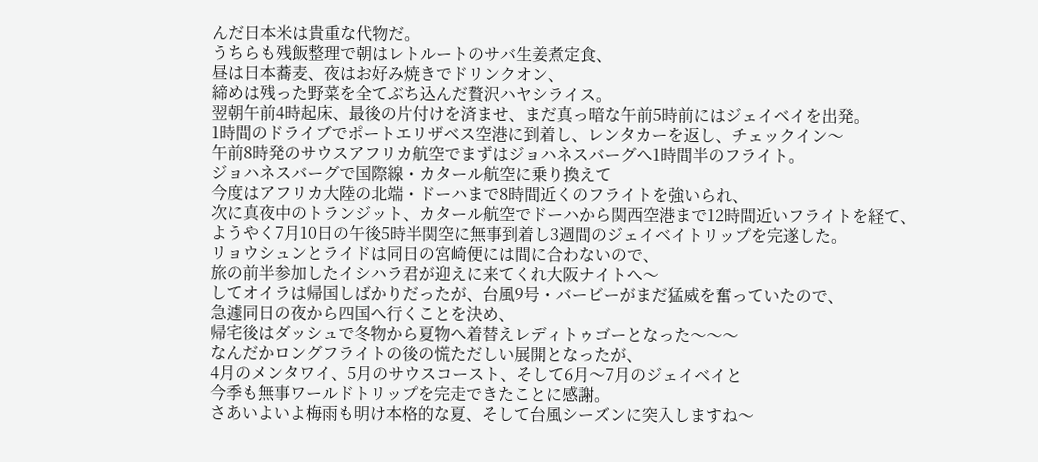んだ日本米は貴重な代物だ。
うちらも残飯整理で朝はレトルートのサバ生姜煮定食、
昼は日本蕎麦、夜はお好み焼きでドリンクオン、
締めは残った野菜を全てぶち込んだ贅沢ハヤシライス。
翌朝午前4時起床、最後の片付けを済ませ、まだ真っ暗な午前5時前にはジェイベイを出発。
1時間のドライブでポートエリザベス空港に到着し、レンタカーを返し、チェックイン〜
午前8時発のサウスアフリカ航空でまずはジョハネスバーグへ1時間半のフライト。
ジョハネスバーグで国際線・カタール航空に乗り換えて
今度はアフリカ大陸の北端・ドーハまで8時間近くのフライトを強いられ、
次に真夜中のトランジット、カタール航空でドーハから関西空港まで12時間近いフライトを経て、
ようやく7月10日の午後5時半関空に無事到着し3週間のジェイベイトリップを完遂した。
リョウシュンとライドは同日の宮崎便には間に合わないので、
旅の前半参加したイシハラ君が迎えに来てくれ大阪ナイトへ〜
してオイラは帰国しばかりだったが、台風9号・バービーがまだ猛威を奮っていたので、
急遽同日の夜から四国へ行くことを決め、
帰宅後はダッシュで冬物から夏物へ着替えレディトゥゴーとなった〜〜〜
なんだかロングフライトの後の慌ただしい展開となったが、
4月のメンタワイ、5月のサウスコースト、そして6月〜7月のジェイベイと
今季も無事ワールドトリップを完走できたことに感謝。
さあいよいよ梅雨も明け本格的な夏、そして台風シーズンに突入しますね〜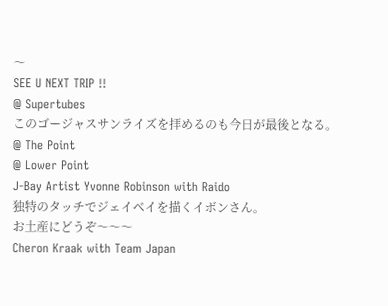〜
SEE U NEXT TRIP !!
@ Supertubes
このゴージャスサンライズを拝めるのも今日が最後となる。
@ The Point
@ Lower Point
J-Bay Artist Yvonne Robinson with Raido
独特のタッチでジェイベイを描くイボンさん。
お土産にどうぞ〜〜〜
Cheron Kraak with Team Japan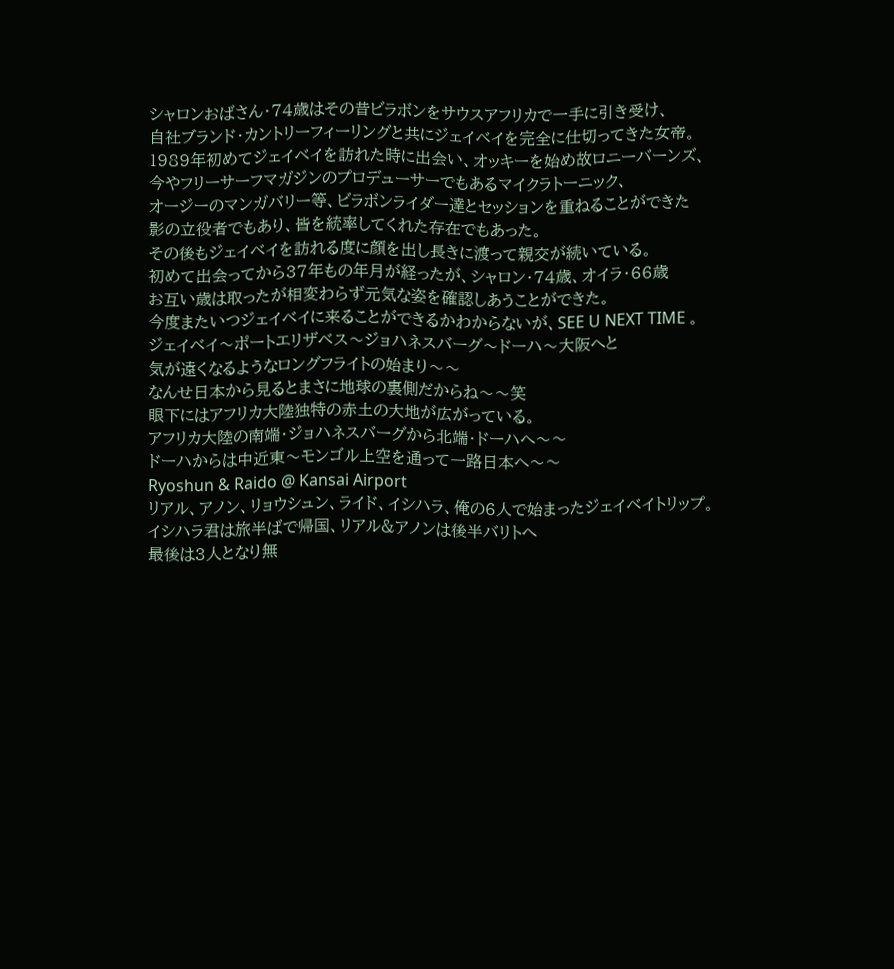シャロンおばさん・74歳はその昔ビラボンをサウスアフリカで一手に引き受け、
自社ブランド・カントリーフィーリングと共にジェイベイを完全に仕切ってきた女帝。
1989年初めてジェイベイを訪れた時に出会い、オッキーを始め故ロニーバーンズ、
今やフリーサーフマガジンのプロデューサーでもあるマイクラトーニック、
オージーのマンガバリー等、ビラボンライダー達とセッションを重ねることができた
影の立役者でもあり、皆を統率してくれた存在でもあった。
その後もジェイベイを訪れる度に顔を出し長きに渡って親交が続いている。
初めて出会ってから37年もの年月が経ったが、シャロン・74歳、オイラ・66歳
お互い歳は取ったが相変わらず元気な姿を確認しあうことができた。
今度またいつジェイベイに来ることができるかわからないが、SEE U NEXT TIME 。
ジェイベイ〜ポートエリザベス〜ジョハネスバーグ〜ドーハ〜大阪へと
気が遠くなるようなロングフライトの始まり〜〜
なんせ日本から見るとまさに地球の裏側だからね〜〜笑
眼下にはアフリカ大陸独特の赤土の大地が広がっている。
アフリカ大陸の南端・ジョハネスバーグから北端・ドーハへ〜〜
ドーハからは中近東〜モンゴル上空を通って一路日本へ〜〜
Ryoshun & Raido @ Kansai Airport
リアル、アノン、リョウシュン、ライド、イシハラ、俺の6人で始まったジェイベイトリップ。
イシハラ君は旅半ばで帰国、リアル&アノンは後半バリトへ
最後は3人となり無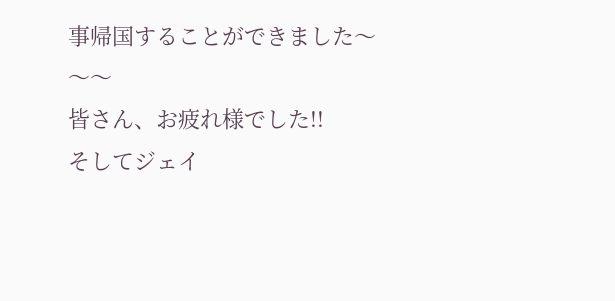事帰国することができました〜〜〜
皆さん、お疲れ様でした!!
そしてジェイ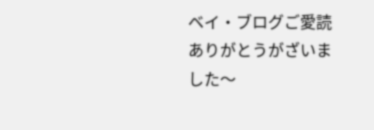ベイ・ブログご愛読ありがとうがざいました〜